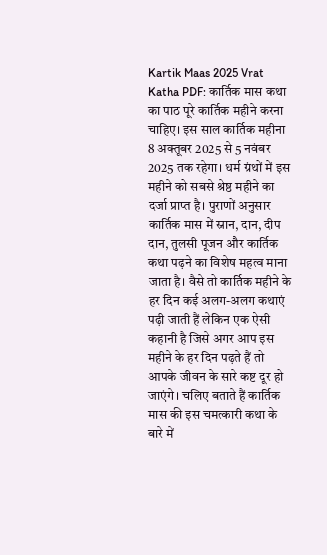Kartik Maas 2025 Vrat Katha PDF: कार्तिक मास कथा का पाठ पूरे कार्तिक महीने करना चाहिए। इस साल कार्तिक महीना 8 अक्तूबर 2025 से 5 नवंबर 2025 तक रहेगा। धर्म ग्रंथों में इस महीने को सबसे श्रेष्ठ महीने का दर्जा प्राप्त है। पुराणों अनुसार कार्तिक मास में स्नान, दान, दीप दान, तुलसी पूजन और कार्तिक कथा पढ़ने का विशेष महत्व माना जाता है। वैसे तो कार्तिक महीने के हर दिन कई अलग-अलग कथाएं पढ़ी जाती हैं लेकिन एक ऐसी कहानी है जिसे अगर आप इस महीने के हर दिन पढ़ते हैं तो आपके जीवन के सारे कष्ट दूर हो जाएंगे। चलिए बताते हैं कार्तिक मास की इस चमत्कारी कथा के बारे में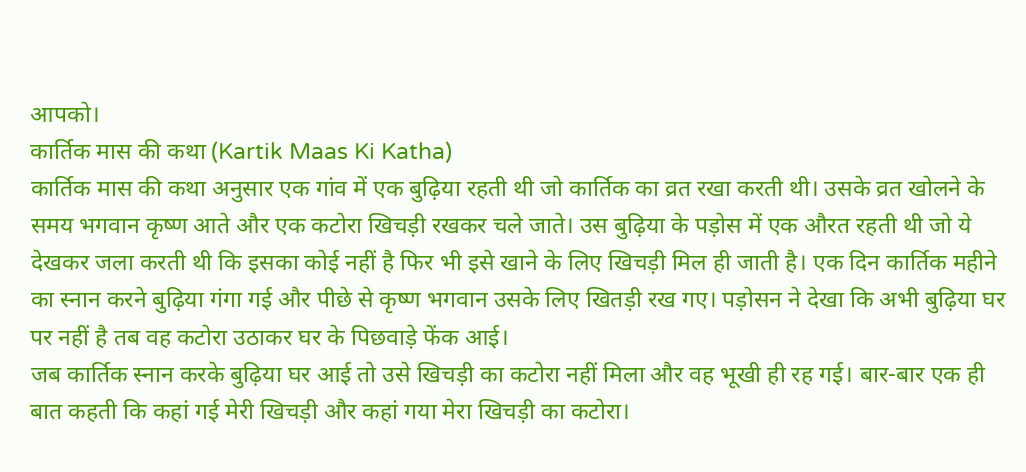आपको।
कार्तिक मास की कथा (Kartik Maas Ki Katha)
कार्तिक मास की कथा अनुसार एक गांव में एक बुढ़िया रहती थी जो कार्तिक का व्रत रखा करती थी। उसके व्रत खोलने के समय भगवान कृष्ण आते और एक कटोरा खिचड़ी रखकर चले जाते। उस बुढ़िया के पड़ोस में एक औरत रहती थी जो ये देखकर जला करती थी कि इसका कोई नहीं है फिर भी इसे खाने के लिए खिचड़ी मिल ही जाती है। एक दिन कार्तिक महीने का स्नान करने बुढ़िया गंगा गई और पीछे से कृष्ण भगवान उसके लिए खितड़ी रख गए। पड़ोसन ने देखा कि अभी बुढ़िया घर पर नहीं है तब वह कटोरा उठाकर घर के पिछवाड़े फेंक आई।
जब कार्तिक स्नान करके बुढ़िया घर आई तो उसे खिचड़ी का कटोरा नहीं मिला और वह भूखी ही रह गई। बार-बार एक ही बात कहती कि कहां गई मेरी खिचड़ी और कहां गया मेरा खिचड़ी का कटोरा।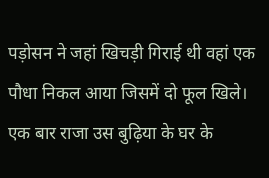पड़ोसन ने जहां खिचड़ी गिराई थी वहां एक पौधा निकल आया जिसमें दो फूल खिले।
एक बार राजा उस बुढ़िया के घर के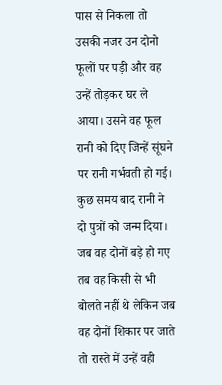पास से निकला तो उसकी नजर उन दोनो फूलों पर पड़ी और वह उन्हें तोड़कर घर ले आया। उसने वह फूल रानी को दिए जिन्हें सूंघने पर रानी गर्भवती हो गई। कुछ समय बाद रानी ने दो पुत्रों को जन्म दिया। जब वह दोनों बड़े हो गए तब वह किसी से भी बोलते नहीं थे लेकिन जब वह दोनों शिकार पर जाते तो रास्ते में उन्हें वही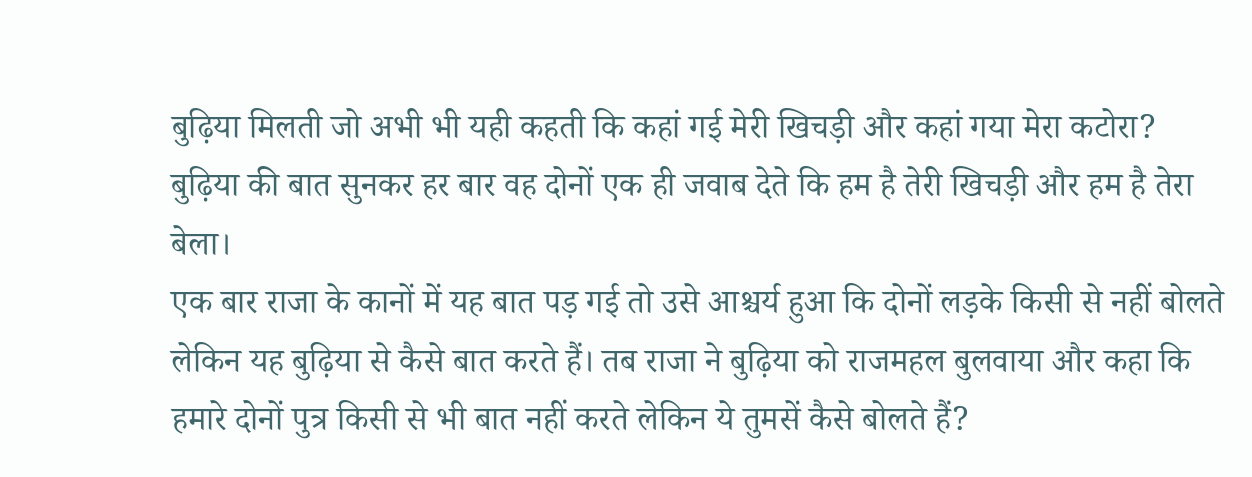बुढ़िया मिलती जो अभी भी यही कहती कि कहां गई मेरी खिचड़ी और कहां गया मेरा कटोरा? बुढ़िया की बात सुनकर हर बार वह दोनों एक ही जवाब देते कि हम है तेरी खिचड़ी और हम है तेरा बेला।
एक बार राजा के कानों में यह बात पड़ गई तो उसे आश्चर्य हुआ कि दोनों लड़के किसी से नहीं बोलते लेकिन यह बुढ़िया से कैसे बात करते हैं। तब राजा ने बुढ़िया को राजमहल बुलवाया और कहा कि हमारे दोनों पुत्र किसी से भी बात नहीं करते लेकिन ये तुमसें कैसे बोलते हैं?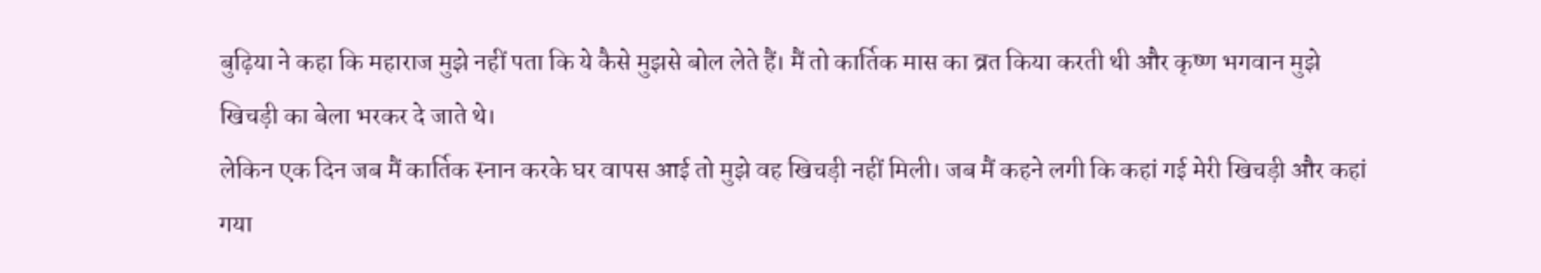बुढ़िया ने कहा कि महाराज मुझे नहीं पता कि ये कैसे मुझसे बोल लेते हैं। मैं तो कार्तिक मास का व्रत किया करती थी और कृष्ण भगवान मुझे खिचड़ी का बेला भरकर दे जाते थे।
लेकिन एक दिन जब मैं कार्तिक स्नान करके घर वापस आई तो मुझे वह खिचड़ी नहीं मिली। जब मैं कहने लगी कि कहां गई मेरी खिचड़ी और कहां गया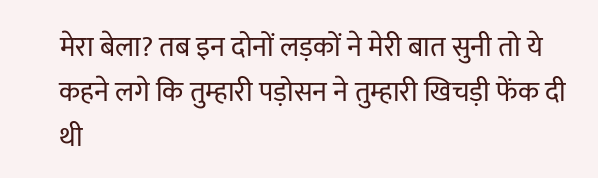मेरा बेला? तब इन दोनों लड़कों ने मेरी बात सुनी तो ये कहने लगे कि तुम्हारी पड़ोसन ने तुम्हारी खिचड़ी फेंक दी थी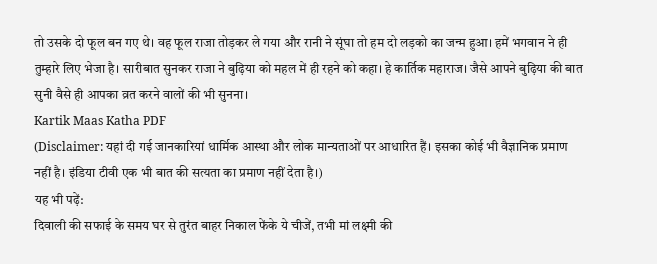तो उसके दो फूल बन गए थे। वह फूल राजा तोड़कर ले गया और रानी ने सूंघा तो हम दो लड़को का जन्म हुआ। हमें भगवान ने ही तुम्हारे लिए भेजा है। सारीबात सुनकर राजा ने बुढ़िया को महल में ही रहने को कहा। हे कार्तिक महाराज। जैसे आपने बुढ़िया की बात सुनी वैसे ही आपका व्रत करने वालों की भी सुनना।
Kartik Maas Katha PDF
(Disclaimer: यहां दी गई जानकारियां धार्मिक आस्था और लोक मान्यताओं पर आधारित हैं। इसका कोई भी वैज्ञानिक प्रमाण नहीं है। इंडिया टीवी एक भी बात की सत्यता का प्रमाण नहीं देता है।)
यह भी पढ़ें:
दिवाली की सफाई के समय घर से तुरंत बाहर निकाल फेंके ये चीजें, तभी मां लक्ष्मी की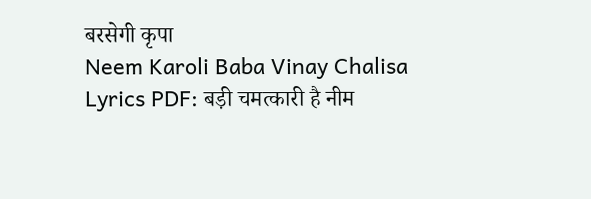बरसेगी कृपा
Neem Karoli Baba Vinay Chalisa Lyrics PDF: बड़ी चमत्कारी है नीम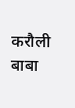करौली बाबा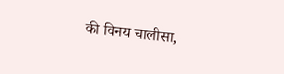की विनय चालीसा,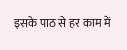इसके पाठ से हर काम में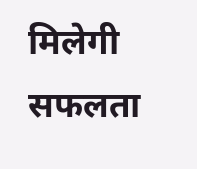मिलेगी सफलता